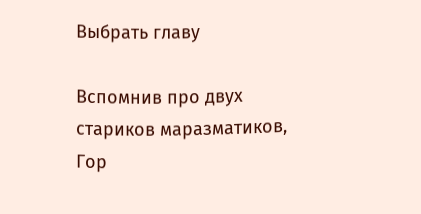Выбрать главу

Вспомнив про двух стариков маразматиков, Гор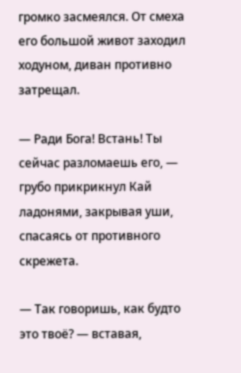громко засмеялся. От смеха его большой живот заходил ходуном, диван противно затрещал.

— Ради Бога! Встань! Ты сейчас разломаешь его, — грубо прикрикнул Кай ладонями, закрывая уши, спасаясь от противного скрежета.

— Так говоришь, как будто это твоё? — вставая,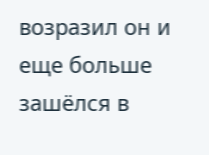возразил он и еще больше зашёлся в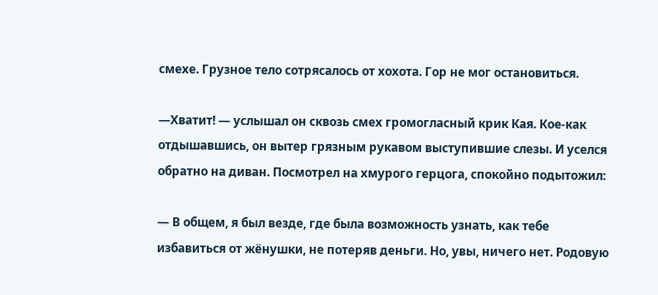смехе. Грузное тело сотрясалось от хохота. Гор не мог остановиться.

—Хватит! — услышал он сквозь смех громогласный крик Кая. Кое-как отдышавшись, он вытер грязным рукавом выступившие слезы. И уселся обратно на диван. Посмотрел на хмурого герцога, спокойно подытожил:

— В общем, я был везде, где была возможность узнать, как тебе избавиться от жёнушки, не потеряв деньги. Но, увы, ничего нет. Родовую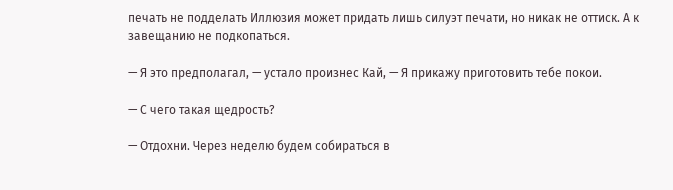печать не подделать Иллюзия может придать лишь силуэт печати, но никак не оттиск. А к завещанию не подкопаться.

— Я это предполагал, — устало произнес Кай, — Я прикажу приготовить тебе покои.

— С чего такая щедрость?

— Отдохни. Через неделю будем собираться в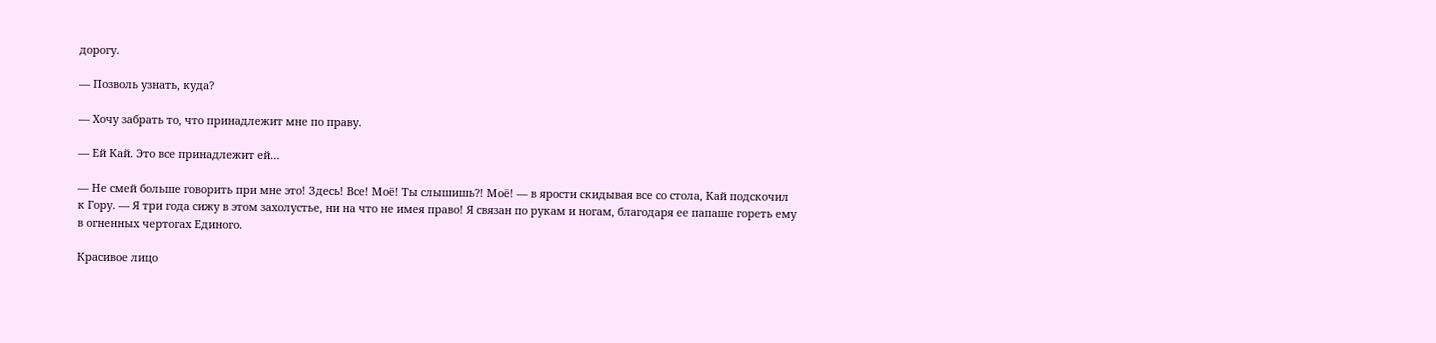дорогу.

— Позволь узнать, куда?

— Хочу забрать то, что принадлежит мне по праву.

— Ей Кай. Это все принадлежит ей…

— Не смей больше говорить при мне это! Здесь! Все! Моё! Ты слышишь?! Моё! — в ярости скидывая все со стола, Кай подскочил к Гору. — Я три года сижу в этом захолустье, ни на что не имея право! Я связан по рукам и ногам, благодаря ее папаше гореть ему в огненных чертогах Единого.

Красивое лицо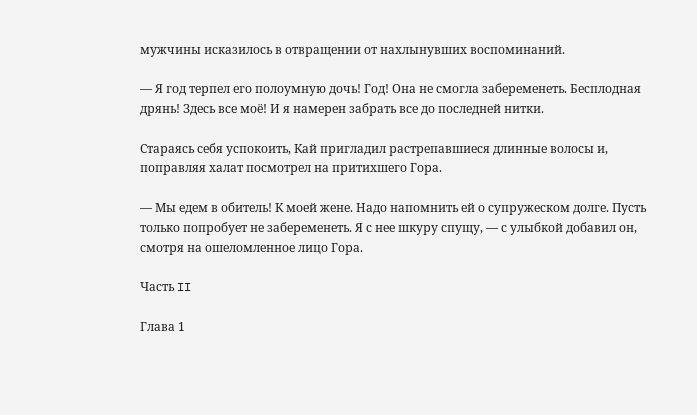мужчины исказилось в отвращении от нахлынувших воспоминаний.

— Я год терпел его полоумную дочь! Год! Она не смогла забеременеть. Бесплодная дрянь! Здесь все моё! И я намерен забрать все до последней нитки.

Стараясь себя успокоить, Кай пригладил растрепавшиеся длинные волосы и, поправляя халат посмотрел на притихшего Гора.

— Мы едем в обитель! К моей жене. Надо напомнить ей о супружеском долге. Пусть только попробует не забеременеть. Я с нее шкуру спущу, — с улыбкой добавил он, смотря на ошеломленное лицо Гора.

Часть II

Глава 1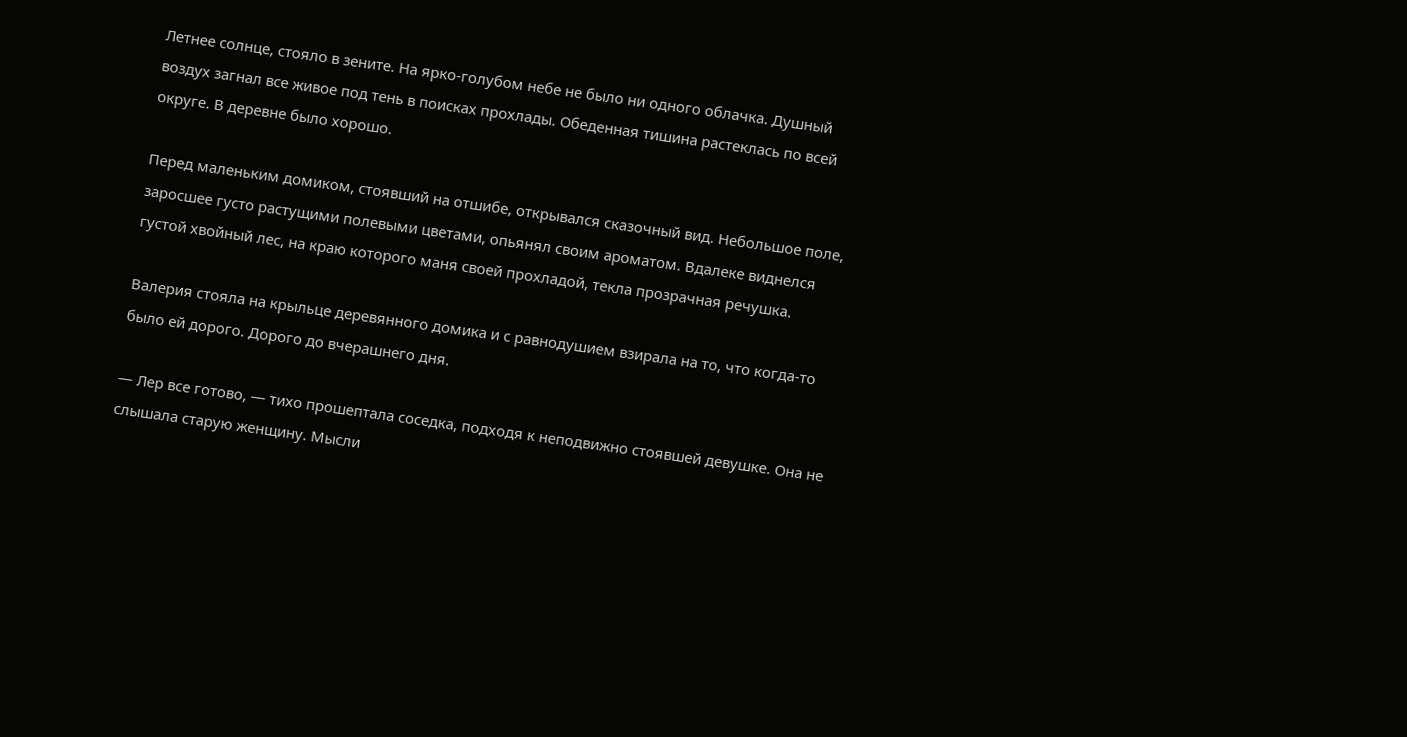Летнее солнце, стояло в зените. На ярко-голубом небе не было ни одного облачка. Душный воздух загнал все живое под тень в поисках прохлады. Обеденная тишина растеклась по всей округе. В деревне было хорошо.

Перед маленьким домиком, стоявший на отшибе, открывался сказочный вид. Небольшое поле, заросшее густо растущими полевыми цветами, опьянял своим ароматом. Вдалеке виднелся густой хвойный лес, на краю которого маня своей прохладой, текла прозрачная речушка.

Валерия стояла на крыльце деревянного домика и с равнодушием взирала на то, что когда-то было ей дорого. Дорого до вчерашнего дня.

— Лер все готово, — тихо прошептала соседка, подходя к неподвижно стоявшей девушке. Она не слышала старую женщину. Мысли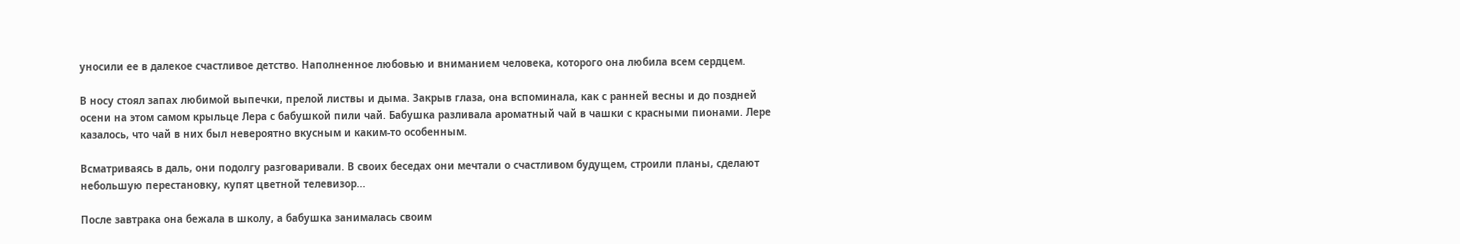уносили ее в далекое счастливое детство. Наполненное любовью и вниманием человека, которого она любила всем сердцем.

В носу стоял запах любимой выпечки, прелой листвы и дыма. Закрыв глаза, она вспоминала, как с ранней весны и до поздней осени на этом самом крыльце Лера с бабушкой пили чай. Бабушка разливала ароматный чай в чашки с красными пионами. Лере казалось, что чай в них был невероятно вкусным и каким-то особенным.

Всматриваясь в даль, они подолгу разговаривали. В своих беседах они мечтали о счастливом будущем, строили планы, сделают небольшую перестановку, купят цветной телевизор...

После завтрака она бежала в школу, а бабушка занималась своим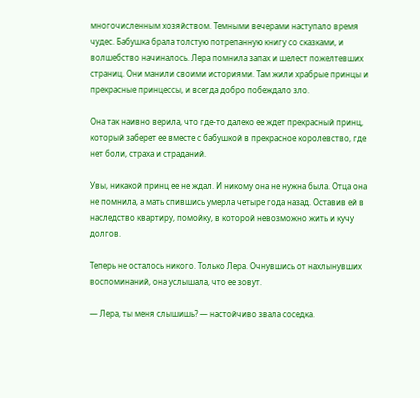многочисленным хозяйством. Темными вечерами наступало время чудес. Бабушка брала толстую потрепанную книгу со сказками, и волшебство начиналось. Лера помнила запах и шелест пожелтевших страниц. Они манили своими историями. Там жили храбрые принцы и прекрасные принцессы, и всегда добро побеждало зло.

Она так наивно верила, что где-то далеко ее ждет прекрасный принц, который заберет ее вместе с бабушкой в прекрасное королевство, где нет боли, страха и страданий.

Увы, никакой принц ее не ждал. И никому она не нужна была. Отца она не помнила, а мать спившись умерла четыре года назад. Оставив ей в наследство квартиру, помойку, в которой невозможно жить и кучу долгов.

Теперь не осталось никого. Только Лера. Очнувшись от нахлынувших воспоминаний, она услышала, что ее зовут.

— Лера, ты меня слышишь? — настойчиво звала соседка.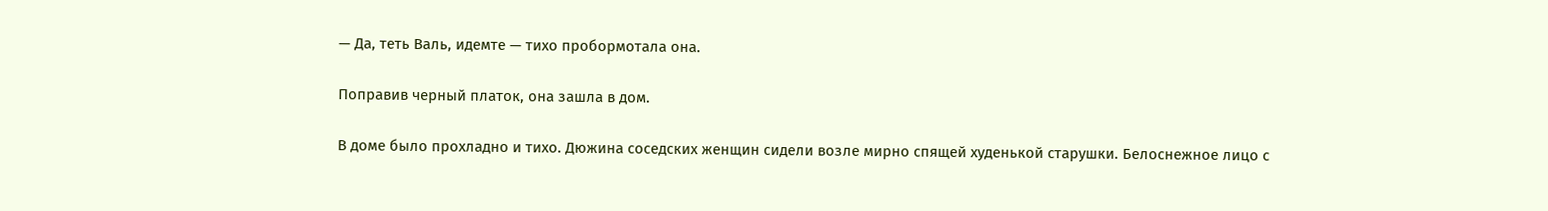— Да, теть Валь, идемте — тихо пробормотала она.

Поправив черный платок, она зашла в дом.

В доме было прохладно и тихо. Дюжина соседских женщин сидели возле мирно спящей худенькой старушки. Белоснежное лицо с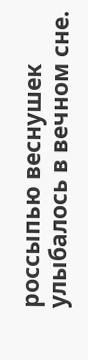россыпью веснушек улыбалось в вечном сне.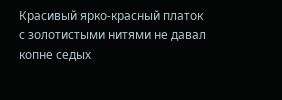Красивый ярко-красный платок с золотистыми нитями не давал копне седых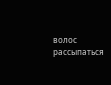волос рассыпаться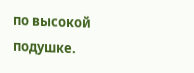по высокой подушке.